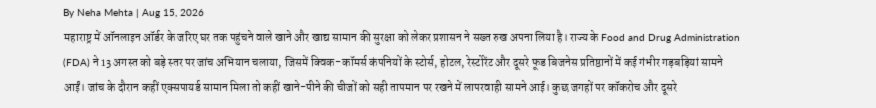By Neha Mehta | Aug 15, 2026
महाराष्ट्र में ऑनलाइन ऑर्डर के जरिए घर तक पहुंचने वाले खाने और खाद्य सामान की सुरक्षा को लेकर प्रशासन ने सख्त रुख अपना लिया है। राज्य के Food and Drug Administration (FDA) ने 13 अगस्त को बड़े स्तर पर जांच अभियान चलाया, जिसमें क्विक-कॉमर्स कंपनियों के स्टोर्स, होटल, रेस्टोरेंट और दूसरे फूड बिजनेस प्रतिष्ठानों में कई गंभीर गड़बड़ियां सामने आईं। जांच के दौरान कहीं एक्सपायर्ड सामान मिला तो कहीं खाने-पीने की चीजों को सही तापमान पर रखने में लापरवाही सामने आई। कुछ जगहों पर कॉकरोच और दूसरे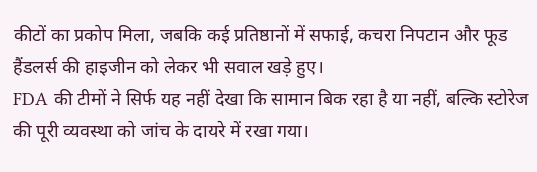कीटों का प्रकोप मिला, जबकि कई प्रतिष्ठानों में सफाई, कचरा निपटान और फूड हैंडलर्स की हाइजीन को लेकर भी सवाल खड़े हुए।
FDA की टीमों ने सिर्फ यह नहीं देखा कि सामान बिक रहा है या नहीं, बल्कि स्टोरेज की पूरी व्यवस्था को जांच के दायरे में रखा गया।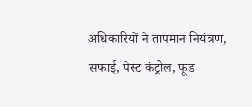अधिकारियों ने तापमान नियंत्रण, सफाई, पेस्ट कंट्रोल, फूड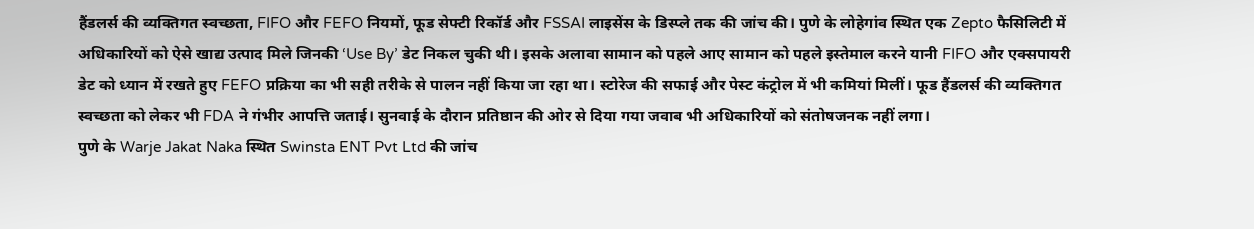हैंडलर्स की व्यक्तिगत स्वच्छता, FIFO और FEFO नियमों, फूड सेफ्टी रिकॉर्ड और FSSAI लाइसेंस के डिस्प्ले तक की जांच की। पुणे के लोहेगांव स्थित एक Zepto फैसिलिटी में अधिकारियों को ऐसे खाद्य उत्पाद मिले जिनकी ‘Use By’ डेट निकल चुकी थी। इसके अलावा सामान को पहले आए सामान को पहले इस्तेमाल करने यानी FIFO और एक्सपायरी डेट को ध्यान में रखते हुए FEFO प्रक्रिया का भी सही तरीके से पालन नहीं किया जा रहा था। स्टोरेज की सफाई और पेस्ट कंट्रोल में भी कमियां मिलीं। फूड हैंडलर्स की व्यक्तिगत स्वच्छता को लेकर भी FDA ने गंभीर आपत्ति जताई। सुनवाई के दौरान प्रतिष्ठान की ओर से दिया गया जवाब भी अधिकारियों को संतोषजनक नहीं लगा।
पुणे के Warje Jakat Naka स्थित Swinsta ENT Pvt Ltd की जांच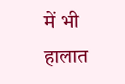में भी हालात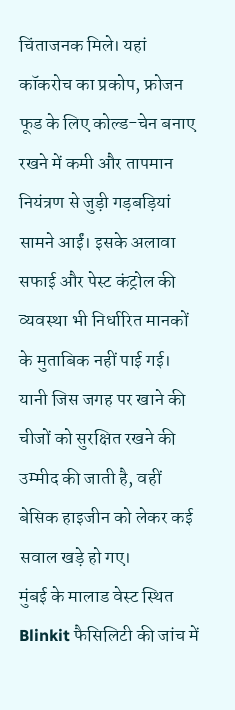चिंताजनक मिले। यहां कॉकरोच का प्रकोप, फ्रोजन फूड के लिए कोल्ड-चेन बनाए रखने में कमी और तापमान नियंत्रण से जुड़ी गड़बड़ियां सामने आईं। इसके अलावा सफाई और पेस्ट कंट्रोल की व्यवस्था भी निर्धारित मानकों के मुताबिक नहीं पाई गई। यानी जिस जगह पर खाने की चीजों को सुरक्षित रखने की उम्मीद की जाती है, वहीं बेसिक हाइजीन को लेकर कई सवाल खड़े हो गए।
मुंबई के मालाड वेस्ट स्थित Blinkit फैसिलिटी की जांच में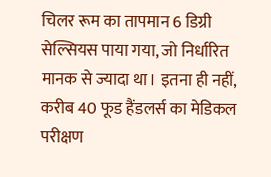चिलर रूम का तापमान 6 डिग्री सेल्सियस पाया गया, जो निर्धारित मानक से ज्यादा था। इतना ही नहीं, करीब 40 फूड हैंडलर्स का मेडिकल परीक्षण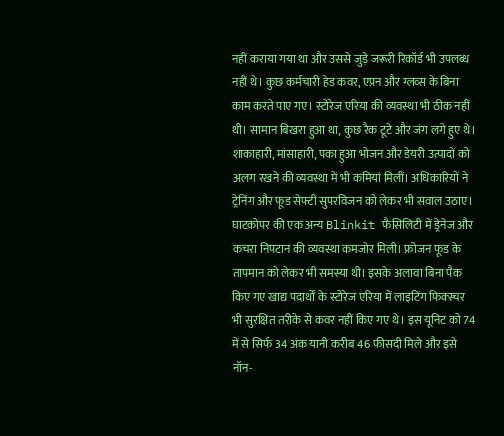नहीं कराया गया था और उससे जुड़े जरूरी रिकॉर्ड भी उपलब्ध नहीं थे। कुछ कर्मचारी हेड कवर, एप्रन और ग्लव्स के बिना काम करते पाए गए। स्टोरेज एरिया की व्यवस्था भी ठीक नहीं थी। सामान बिखरा हुआ था, कुछ रैक टूटे और जंग लगे हुए थे। शाकाहारी, मांसाहारी, पका हुआ भोजन और डेयरी उत्पादों को अलग रखने की व्यवस्था में भी कमियां मिलीं। अधिकारियों ने ट्रेनिंग और फूड सेफ्टी सुपरविजन को लेकर भी सवाल उठाए। घाटकोपर की एक अन्य Blinkit फैसिलिटी में ड्रेनेज और कचरा निपटान की व्यवस्था कमजोर मिली। फ्रोजन फूड के तापमान को लेकर भी समस्या थी। इसके अलावा बिना पैक किए गए खाद्य पदार्थों के स्टोरेज एरिया में लाइटिंग फिक्स्चर भी सुरक्षित तरीके से कवर नहीं किए गए थे। इस यूनिट को 74 में से सिर्फ 34 अंक यानी करीब 46 फीसदी मिले और इसे नॉन-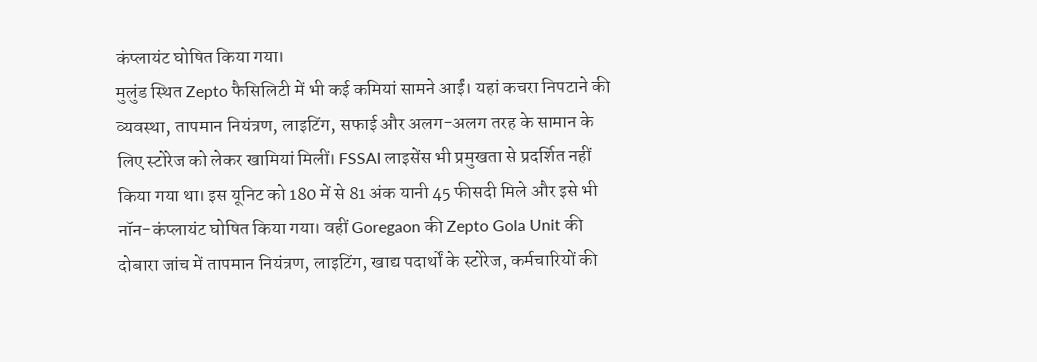कंप्लायंट घोषित किया गया।
मुलुंड स्थित Zepto फैसिलिटी में भी कई कमियां सामने आईं। यहां कचरा निपटाने की व्यवस्था, तापमान नियंत्रण, लाइटिंग, सफाई और अलग-अलग तरह के सामान के लिए स्टोरेज को लेकर खामियां मिलीं। FSSAI लाइसेंस भी प्रमुखता से प्रदर्शित नहीं किया गया था। इस यूनिट को 180 में से 81 अंक यानी 45 फीसदी मिले और इसे भी नॉन-कंप्लायंट घोषित किया गया। वहीं Goregaon की Zepto Gola Unit की दोबारा जांच में तापमान नियंत्रण, लाइटिंग, खाद्य पदार्थों के स्टोरेज, कर्मचारियों की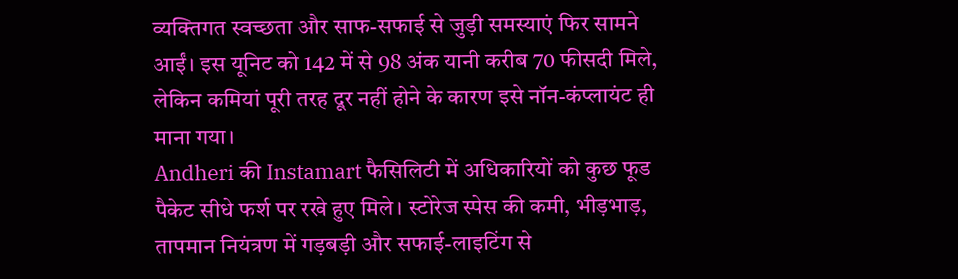व्यक्तिगत स्वच्छता और साफ-सफाई से जुड़ी समस्याएं फिर सामने आईं। इस यूनिट को 142 में से 98 अंक यानी करीब 70 फीसदी मिले, लेकिन कमियां पूरी तरह दूर नहीं होने के कारण इसे नॉन-कंप्लायंट ही माना गया।
Andheri की Instamart फैसिलिटी में अधिकारियों को कुछ फूड पैकेट सीधे फर्श पर रखे हुए मिले। स्टोरेज स्पेस की कमी, भीड़भाड़, तापमान नियंत्रण में गड़बड़ी और सफाई-लाइटिंग से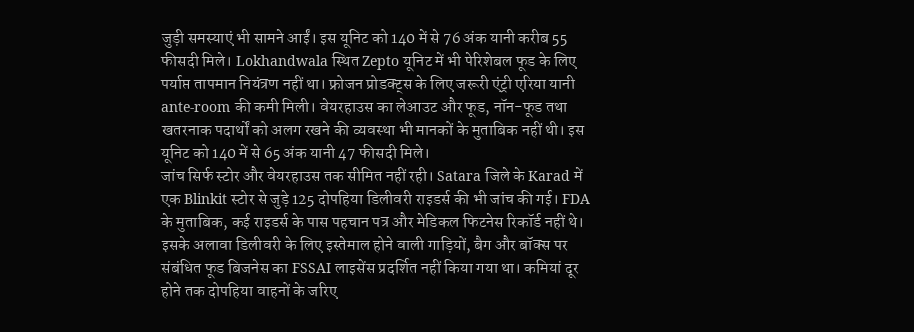जुड़ी समस्याएं भी सामने आईं। इस यूनिट को 140 में से 76 अंक यानी करीब 55 फीसदी मिले। Lokhandwala स्थित Zepto यूनिट में भी पेरिशेबल फूड के लिए पर्याप्त तापमान नियंत्रण नहीं था। फ्रोजन प्रोडक्ट्स के लिए जरूरी एंट्री एरिया यानी ante-room की कमी मिली। वेयरहाउस का लेआउट और फूड, नॉन-फूड तथा खतरनाक पदार्थों को अलग रखने की व्यवस्था भी मानकों के मुताबिक नहीं थी। इस यूनिट को 140 में से 65 अंक यानी 47 फीसदी मिले।
जांच सिर्फ स्टोर और वेयरहाउस तक सीमित नहीं रही। Satara जिले के Karad में एक Blinkit स्टोर से जुड़े 125 दोपहिया डिलीवरी राइडर्स की भी जांच की गई। FDA के मुताबिक, कई राइडर्स के पास पहचान पत्र और मेडिकल फिटनेस रिकॉर्ड नहीं थे। इसके अलावा डिलीवरी के लिए इस्तेमाल होने वाली गाड़ियों, बैग और बॉक्स पर संबंधित फूड बिजनेस का FSSAI लाइसेंस प्रदर्शित नहीं किया गया था। कमियां दूर होने तक दोपहिया वाहनों के जरिए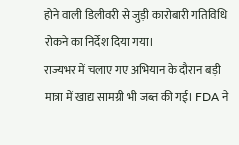होने वाली डिलीवरी से जुड़ी कारोबारी गतिविधि रोकने का निर्देश दिया गया।
राज्यभर में चलाए गए अभियान के दौरान बड़ी मात्रा में खाद्य सामग्री भी जब्त की गई। FDA ने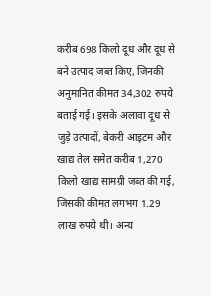करीब 698 किलो दूध और दूध से बने उत्पाद जब्त किए, जिनकी अनुमानित कीमत 34,302 रुपये बताई गई। इसके अलावा दूध से जुड़े उत्पादों, बेकरी आइटम और खाद्य तेल समेत करीब 1,270 किलो खाद्य सामग्री जब्त की गई, जिसकी कीमत लगभग 1.29 लाख रुपये थी। अन्य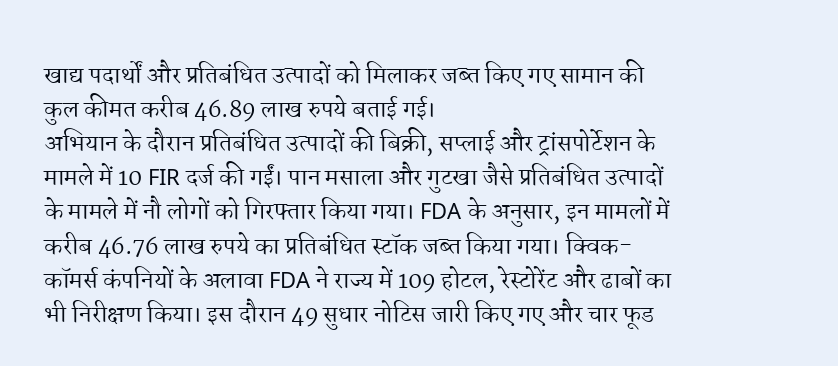खाद्य पदार्थों और प्रतिबंधित उत्पादों को मिलाकर जब्त किए गए सामान की कुल कीमत करीब 46.89 लाख रुपये बताई गई।
अभियान के दौरान प्रतिबंधित उत्पादों की बिक्री, सप्लाई और ट्रांसपोर्टेशन के मामले में 10 FIR दर्ज की गईं। पान मसाला और गुटखा जैसे प्रतिबंधित उत्पादों के मामले में नौ लोगों को गिरफ्तार किया गया। FDA के अनुसार, इन मामलों में करीब 46.76 लाख रुपये का प्रतिबंधित स्टॉक जब्त किया गया। क्विक-कॉमर्स कंपनियों के अलावा FDA ने राज्य में 109 होटल, रेस्टोरेंट और ढाबों का भी निरीक्षण किया। इस दौरान 49 सुधार नोटिस जारी किए गए और चार फूड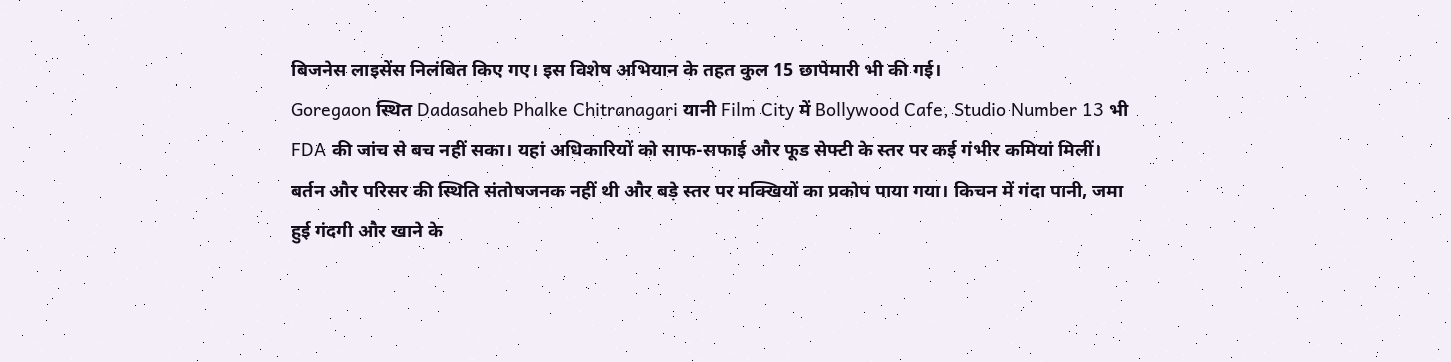बिजनेस लाइसेंस निलंबित किए गए। इस विशेष अभियान के तहत कुल 15 छापेमारी भी की गई।
Goregaon स्थित Dadasaheb Phalke Chitranagari यानी Film City में Bollywood Cafe, Studio Number 13 भी FDA की जांच से बच नहीं सका। यहां अधिकारियों को साफ-सफाई और फूड सेफ्टी के स्तर पर कई गंभीर कमियां मिलीं। बर्तन और परिसर की स्थिति संतोषजनक नहीं थी और बड़े स्तर पर मक्खियों का प्रकोप पाया गया। किचन में गंदा पानी, जमा हुई गंदगी और खाने के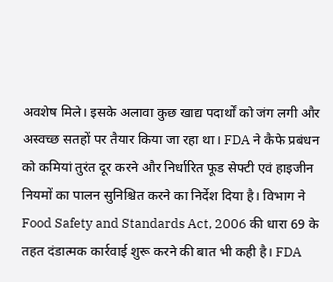अवशेष मिले। इसके अलावा कुछ खाद्य पदार्थों को जंग लगी और अस्वच्छ सतहों पर तैयार किया जा रहा था। FDA ने कैफे प्रबंधन को कमियां तुरंत दूर करने और निर्धारित फूड सेफ्टी एवं हाइजीन नियमों का पालन सुनिश्चित करने का निर्देश दिया है। विभाग ने Food Safety and Standards Act, 2006 की धारा 69 के तहत दंडात्मक कार्रवाई शुरू करने की बात भी कही है। FDA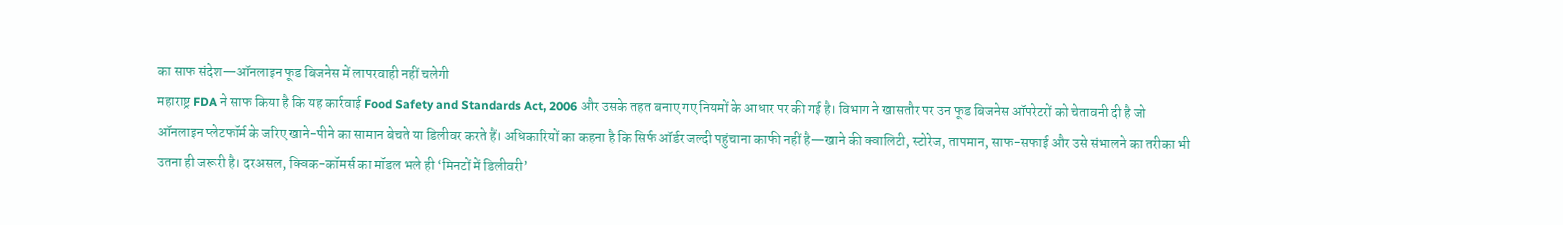का साफ संदेश—ऑनलाइन फूड बिजनेस में लापरवाही नहीं चलेगी
महाराष्ट्र FDA ने साफ किया है कि यह कार्रवाई Food Safety and Standards Act, 2006 और उसके तहत बनाए गए नियमों के आधार पर की गई है। विभाग ने खासतौर पर उन फूड बिजनेस ऑपरेटरों को चेतावनी दी है जो ऑनलाइन प्लेटफॉर्म के जरिए खाने-पीने का सामान बेचते या डिलीवर करते हैं। अधिकारियों का कहना है कि सिर्फ ऑर्डर जल्दी पहुंचाना काफी नहीं है—खाने की क्वालिटी, स्टोरेज, तापमान, साफ-सफाई और उसे संभालने का तरीका भी उतना ही जरूरी है। दरअसल, क्विक-कॉमर्स का मॉडल भले ही ‘मिनटों में डिलीवरी’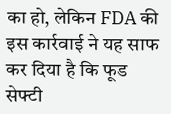का हो, लेकिन FDA की इस कार्रवाई ने यह साफ कर दिया है कि फूड सेफ्टी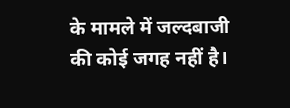के मामले में जल्दबाजी की कोई जगह नहीं है।